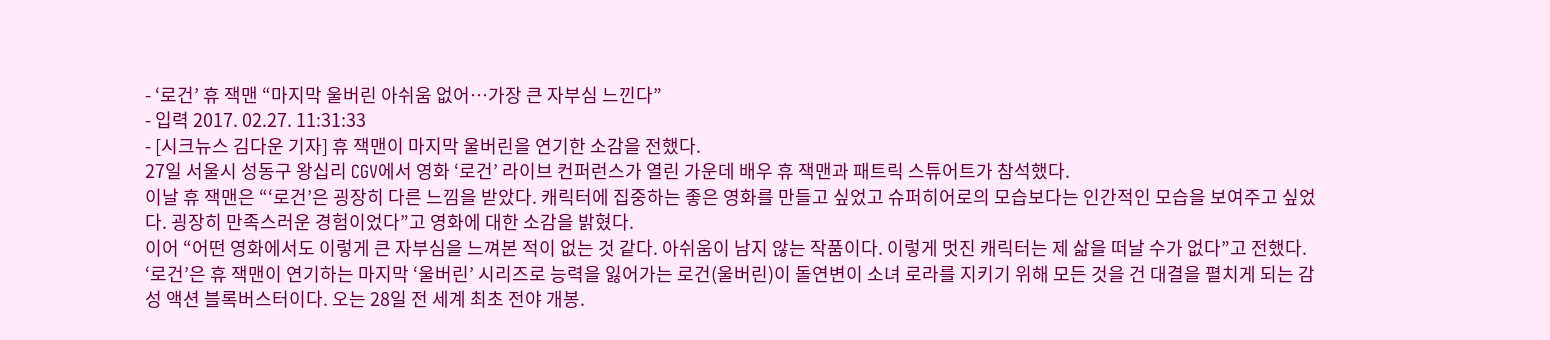- ‘로건’ 휴 잭맨 “마지막 울버린 아쉬움 없어…가장 큰 자부심 느낀다”
- 입력 2017. 02.27. 11:31:33
- [시크뉴스 김다운 기자] 휴 잭맨이 마지막 울버린을 연기한 소감을 전했다.
27일 서울시 성동구 왕십리 CGV에서 영화 ‘로건’ 라이브 컨퍼런스가 열린 가운데 배우 휴 잭맨과 패트릭 스튜어트가 참석했다.
이날 휴 잭맨은 “‘로건’은 굉장히 다른 느낌을 받았다. 캐릭터에 집중하는 좋은 영화를 만들고 싶었고 슈퍼히어로의 모습보다는 인간적인 모습을 보여주고 싶었다. 굉장히 만족스러운 경험이었다”고 영화에 대한 소감을 밝혔다.
이어 “어떤 영화에서도 이렇게 큰 자부심을 느껴본 적이 없는 것 같다. 아쉬움이 남지 않는 작품이다. 이렇게 멋진 캐릭터는 제 삶을 떠날 수가 없다”고 전했다.
‘로건’은 휴 잭맨이 연기하는 마지막 ‘울버린’ 시리즈로 능력을 잃어가는 로건(울버린)이 돌연변이 소녀 로라를 지키기 위해 모든 것을 건 대결을 펼치게 되는 감성 액션 블록버스터이다. 오는 28일 전 세계 최초 전야 개봉.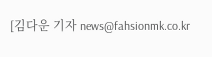[김다운 기자 news@fahsionmk.co.kr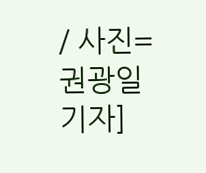/ 사진=권광일 기자]